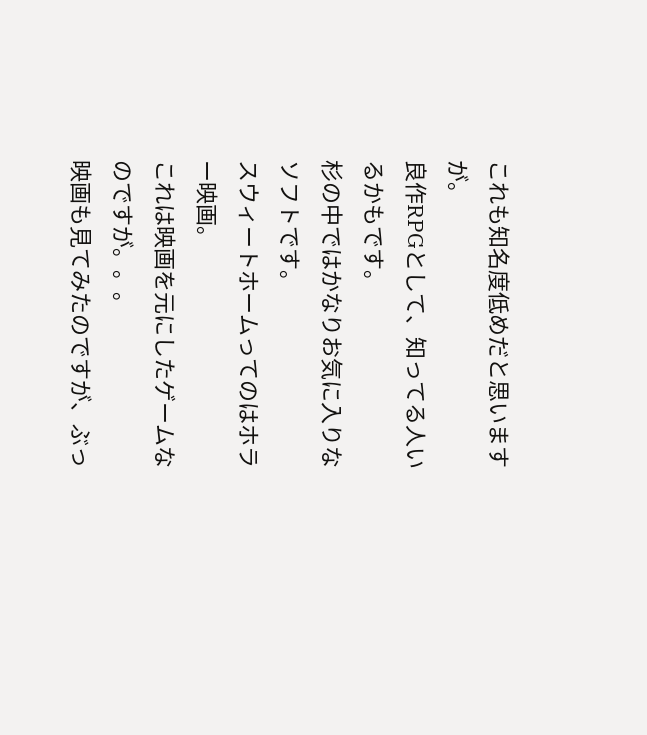これも知名度低めだと思いますが。
良作RPGとして、知ってる人いるかもです。
杉の中ではかなりお気に入りなソフトです。
スウィートホームってのはホラー映画。
これは映画を元にしたゲームなのですが。。。
映画も見てみたのですが、ぶっ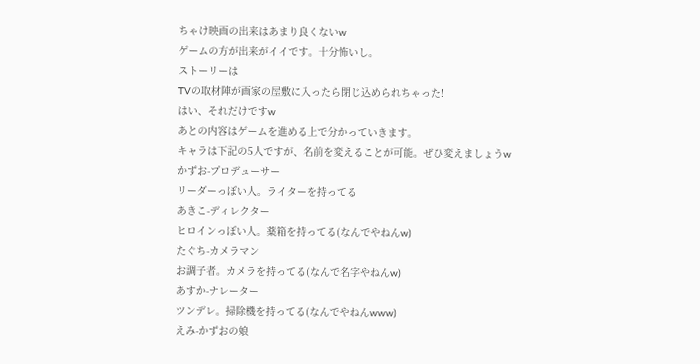ちゃけ映画の出来はあまり良くないw
ゲームの方が出来がイイです。十分怖いし。
ストーリーは
TVの取材陣が画家の屋敷に入ったら閉じ込められちゃった!
はい、それだけですw
あとの内容はゲームを進める上で分かっていきます。
キャラは下記の5人ですが、名前を変えることが可能。ぜひ変えましょうw
かずお-プロデューサー
リーダーっぽい人。ライターを持ってる
あきこ-ディレクター
ヒロインっぽい人。薬箱を持ってる(なんでやねんw)
たぐち-カメラマン
お調子者。カメラを持ってる(なんで名字やねんw)
あすか-ナレーター
ツンデレ。掃除機を持ってる(なんでやねんwww)
えみ-かずおの娘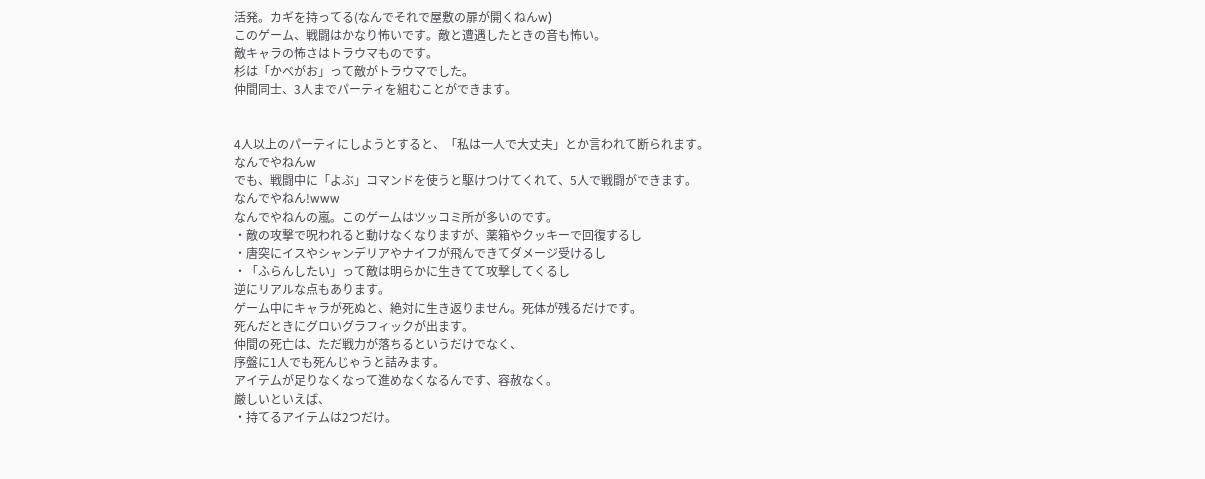活発。カギを持ってる(なんでそれで屋敷の扉が開くねんw)
このゲーム、戦闘はかなり怖いです。敵と遭遇したときの音も怖い。
敵キャラの怖さはトラウマものです。
杉は「かべがお」って敵がトラウマでした。
仲間同士、3人までパーティを組むことができます。


4人以上のパーティにしようとすると、「私は一人で大丈夫」とか言われて断られます。
なんでやねんw
でも、戦闘中に「よぶ」コマンドを使うと駆けつけてくれて、5人で戦闘ができます。
なんでやねん!www
なんでやねんの嵐。このゲームはツッコミ所が多いのです。
・敵の攻撃で呪われると動けなくなりますが、薬箱やクッキーで回復するし
・唐突にイスやシャンデリアやナイフが飛んできてダメージ受けるし
・「ふらんしたい」って敵は明らかに生きてて攻撃してくるし
逆にリアルな点もあります。
ゲーム中にキャラが死ぬと、絶対に生き返りません。死体が残るだけです。
死んだときにグロいグラフィックが出ます。
仲間の死亡は、ただ戦力が落ちるというだけでなく、
序盤に1人でも死んじゃうと詰みます。
アイテムが足りなくなって進めなくなるんです、容赦なく。
厳しいといえば、
・持てるアイテムは2つだけ。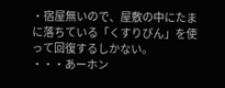・宿屋無いので、屋敷の中にたまに落ちている「くすりびん」を使って回復するしかない。
・・・あーホン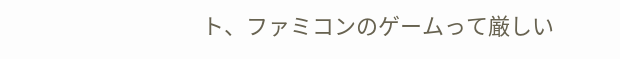ト、ファミコンのゲームって厳しい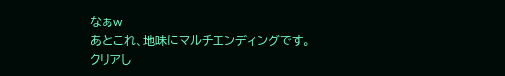なぁw
あとこれ、地味にマルチエンディングです。
クリアし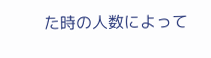た時の人数によって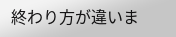終わり方が違いま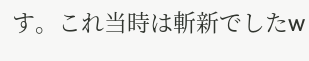す。これ当時は斬新でしたw